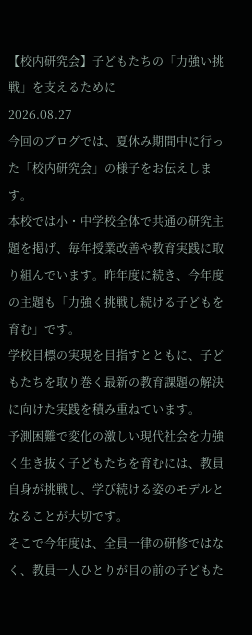【校内研究会】子どもたちの「力強い挑戦」を支えるために
2026.08.27
今回のブログでは、夏休み期間中に行った「校内研究会」の様子をお伝えします。
本校では小・中学校全体で共通の研究主題を掲げ、毎年授業改善や教育実践に取り組んでいます。昨年度に続き、今年度の主題も「力強く挑戦し続ける子どもを育む」です。
学校目標の実現を目指すとともに、子どもたちを取り巻く最新の教育課題の解決に向けた実践を積み重ねています。
予測困難で変化の激しい現代社会を力強く生き抜く子どもたちを育むには、教員自身が挑戦し、学び続ける姿のモデルとなることが大切です。
そこで今年度は、全員一律の研修ではなく、教員一人ひとりが目の前の子どもた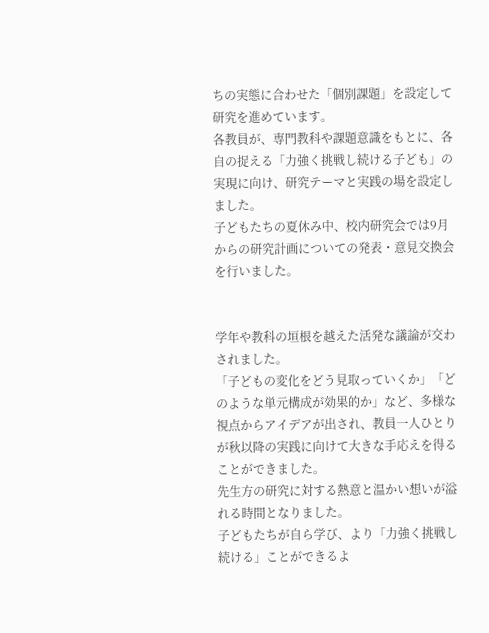ちの実態に合わせた「個別課題」を設定して研究を進めています。
各教員が、専門教科や課題意識をもとに、各自の捉える「力強く挑戦し続ける子ども」の実現に向け、研究テーマと実践の場を設定しました。
子どもたちの夏休み中、校内研究会では9月からの研究計画についての発表・意見交換会を行いました。


学年や教科の垣根を越えた活発な議論が交わされました。
「子どもの変化をどう見取っていくか」「どのような単元構成が効果的か」など、多様な視点からアイデアが出され、教員一人ひとりが秋以降の実践に向けて大きな手応えを得ることができました。
先生方の研究に対する熱意と温かい想いが溢れる時間となりました。
子どもたちが自ら学び、より「力強く挑戦し続ける」ことができるよ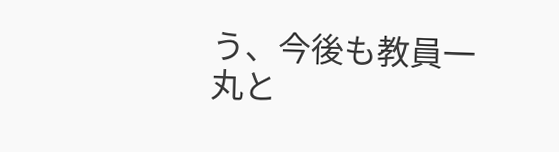う、今後も教員一丸と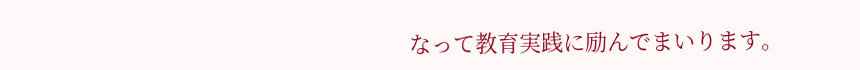なって教育実践に励んでまいります。